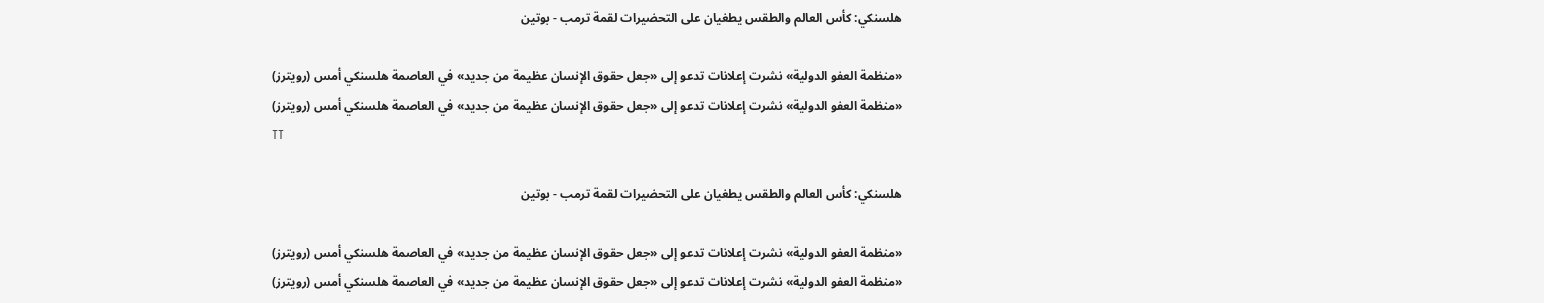هلسنكي: كأس العالم والطقس يطغيان على التحضيرات لقمة ترمب - بوتين

«منظمة العفو الدولية» نشرت إعلانات تدعو إلى «جعل حقوق الإنسان عظيمة من جديد» في العاصمة هلسنكي أمس (رويترز)
«منظمة العفو الدولية» نشرت إعلانات تدعو إلى «جعل حقوق الإنسان عظيمة من جديد» في العاصمة هلسنكي أمس (رويترز)
TT

هلسنكي: كأس العالم والطقس يطغيان على التحضيرات لقمة ترمب - بوتين

«منظمة العفو الدولية» نشرت إعلانات تدعو إلى «جعل حقوق الإنسان عظيمة من جديد» في العاصمة هلسنكي أمس (رويترز)
«منظمة العفو الدولية» نشرت إعلانات تدعو إلى «جعل حقوق الإنسان عظيمة من جديد» في العاصمة هلسنكي أمس (رويترز)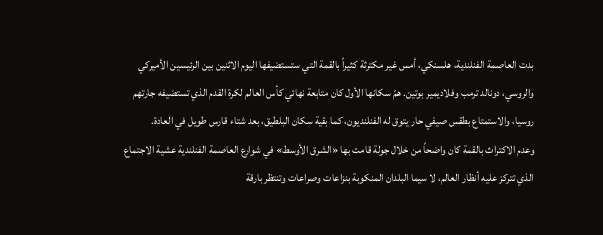بدت العاصمة الفنلندية، هلسنكي، أمس غير مكترثة كثيراً بالقمة التي ستستضيفها اليوم الاثنين بين الرئيسين الأميركي والروسي، دونالد ترمب وفلاديمير بوتين. همّ سكانها الأول كان متابعة نهائي كأس العالم لكرة القدم الذي تستضيفه جارتهم روسيا، والاستمتاع بطقس صيفي حار يتوق له الفنلنديون، كما بقية سكان البلطيق، بعد شتاء قارس طويل في العادة.
وعدم الاكتراث بالقمة كان واضحاً من خلال جولة قامت بها «الشرق الأوسط» في شوارع العاصمة الفنلندية عشية الاجتماع الذي تتركز عليه أنظار العالم، لا سيما البلدان المنكوبة بنزاعات وصراعات وتنتظر بارقة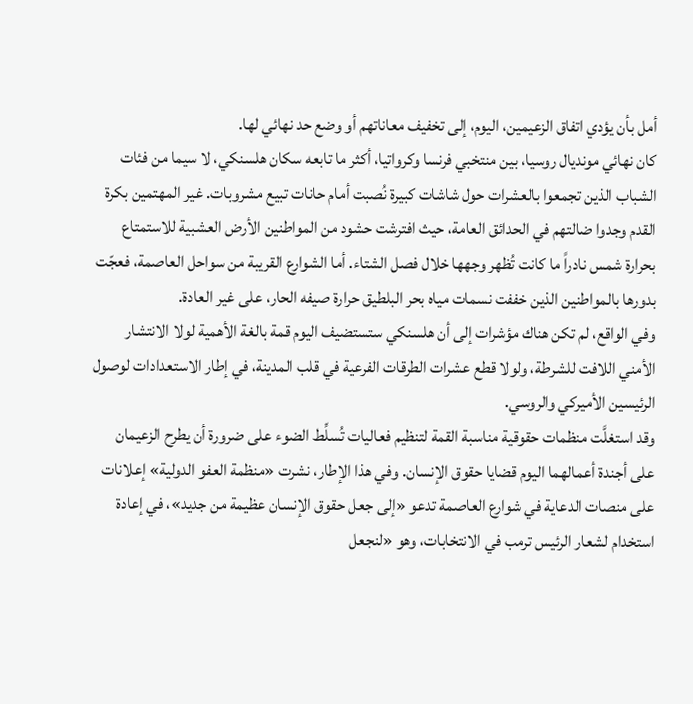أمل بأن يؤدي اتفاق الزعيمين، اليوم، إلى تخفيف معاناتهم أو وضع حد نهائي لها.
كان نهائي مونديال روسيا، بين منتخبي فرنسا وكرواتيا، أكثر ما تابعه سكان هلسنكي، لا سيما من فئات الشباب الذين تجمعوا بالعشرات حول شاشات كبيرة نُصبت أمام حانات تبيع مشروبات. غير المهتمين بكرة القدم وجدوا ضالتهم في الحدائق العامة، حيث افترشت حشود من المواطنين الأرض العشبية للاستمتاع بحرارة شمس نادراً ما كانت تُظهر وجهها خلال فصل الشتاء. أما الشوارع القريبة من سواحل العاصمة، فعجّت بدورها بالمواطنين الذين خففت نسمات مياه بحر البلطيق حرارة صيفه الحار، على غير العادة.
وفي الواقع، لم تكن هناك مؤشرات إلى أن هلسنكي ستستضيف اليوم قمة بالغة الأهمية لولا الانتشار الأمني اللافت للشرطة، ولولا قطع عشرات الطرقات الفرعية في قلب المدينة، في إطار الاستعدادات لوصول الرئيسين الأميركي والروسي.
وقد استغلَّت منظمات حقوقية مناسبة القمة لتنظيم فعاليات تُسلِّط الضوء على ضرورة أن يطرح الزعيمان على أجندة أعمالهما اليوم قضايا حقوق الإنسان. وفي هذا الإطار، نشرت «منظمة العفو الدولية» إعلانات على منصات الدعاية في شوارع العاصمة تدعو «إلى جعل حقوق الإنسان عظيمة من جديد»، في إعادة استخدام لشعار الرئيس ترمب في الانتخابات، وهو «لنجعل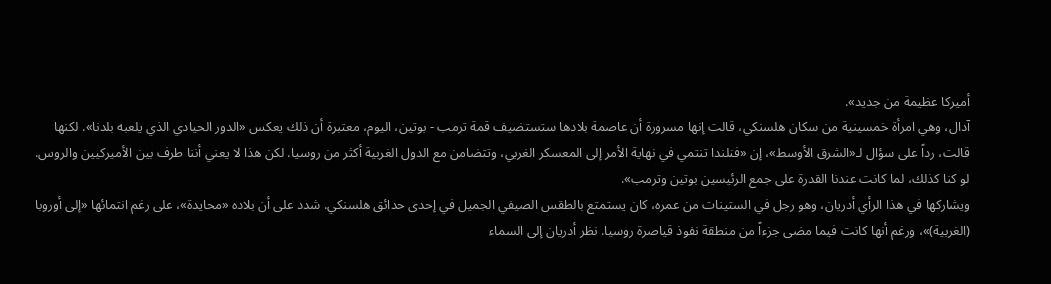أميركا عظيمة من جديد».
آدال، وهي امرأة خمسينية من سكان هلسنكي، قالت إنها مسرورة أن عاصمة بلادها ستستضيف قمة ترمب - بوتين، اليوم، معتبرة أن ذلك يعكس «الدور الحيادي الذي يلعبه بلدنا». لكنها قالت، رداً على سؤال لـ«الشرق الأوسط»، إن «فنلندا تنتمي في نهاية الأمر إلى المعسكر الغربي، وتتضامن مع الدول الغربية أكثر من روسيا. لكن هذا لا يعني أننا طرف بين الأميركيين والروس. لو كنا كذلك، لما كانت عندنا القدرة على جمع الرئيسين بوتين وترمب».
ويشاركها في هذا الرأي أدريان، وهو رجل في الستينات من عمره، كان يستمتع بالطقس الصيفي الجميل في إحدى حدائق هلسنكي. شدد على أن بلاده «محايدة»، على رغم انتمائها «إلى أوروبا (الغربية)»، ورغم أنها كانت فيما مضى جزءاً من منطقة نفوذ قياصرة روسيا. نظر أدريان إلى السماء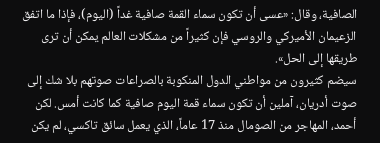الصافية، وقال: «عسى أن تكون سماء القمة صافية غداً (اليوم)، فإذا ما اتفق الزعيمان الأميركي والروسي فإن كثيراً من مشكلات العالم يمكن أن ترى طريقها إلى الحل».
سيضم كثيرون من مواطني الدول المنكوبة بالصراعات صوتهم بلا شك إلى صوت أدريان، آملين أن تكون سماء قمة اليوم صافية كما كانت أمس. لكن أحمد، المهاجر من الصومال منذ 17 عاماً، الذي يعمل سائق تاكسي، لم يكن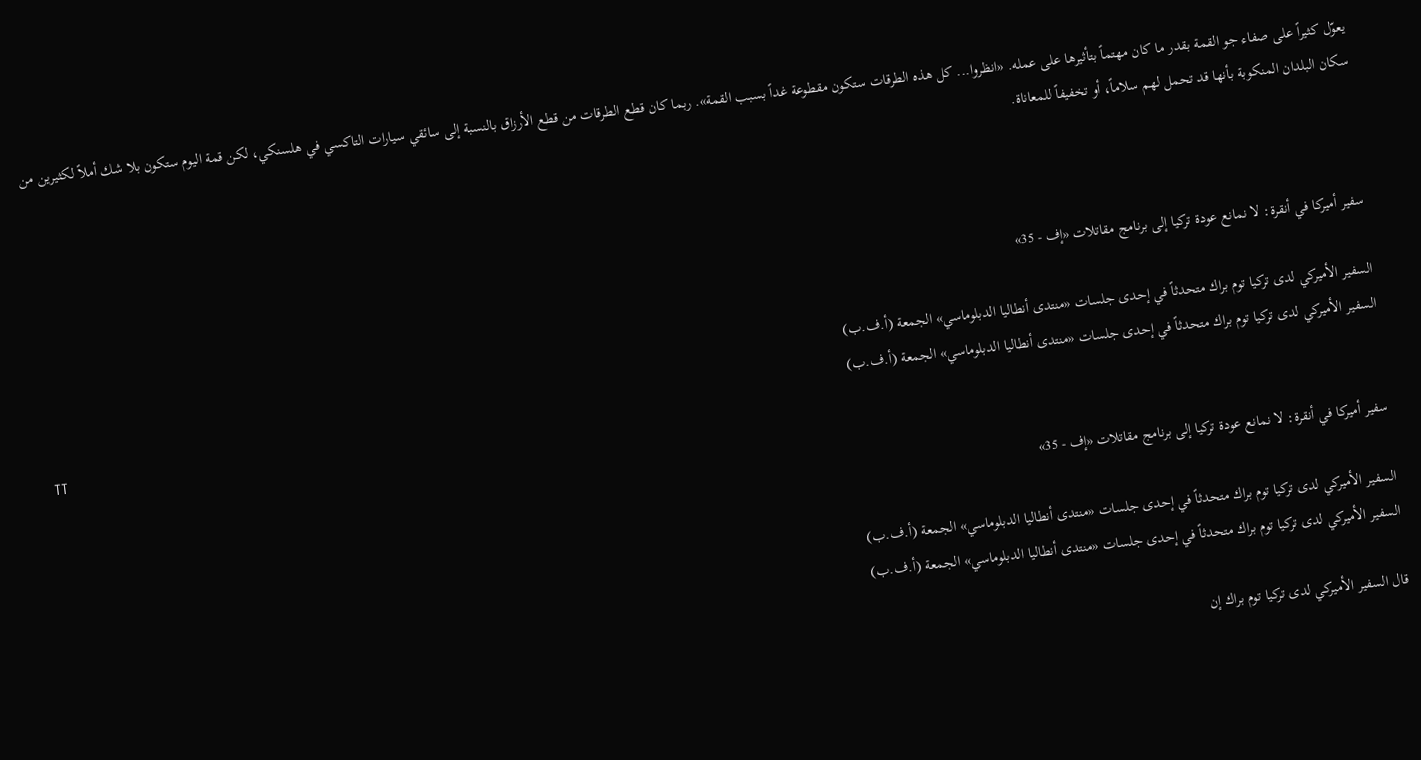يعوّل كثيراً على صفاء جو القمة بقدر ما كان مهتماً بتأثيرها على عمله. «انظروا... كل هذه الطرقات ستكون مقطوعة غداً بسبب القمة». ربما كان قطع الطرقات من قطع الأرزاق بالنسبة إلى سائقي سيارات التاكسي في هلسنكي، لكن قمة اليوم ستكون بلا شك أملاً لكثيرين من سكان البلدان المنكوبة بأنها قد تحمل لهم سلاماً، أو تخفيفاً للمعاناة.



سفير أميركا في أنقرة: لا نمانع عودة تركيا إلى برنامج مقاتلات «إف - 35»

السفير الأميركي لدى تركيا توم براك متحدثاً في إحدى جلسات «منتدى أنطاليا الدبلوماسي» الجمعة (أ.ف.ب)
السفير الأميركي لدى تركيا توم براك متحدثاً في إحدى جلسات «منتدى أنطاليا الدبلوماسي» الجمعة (أ.ف.ب)
TT

سفير أميركا في أنقرة: لا نمانع عودة تركيا إلى برنامج مقاتلات «إف - 35»

السفير الأميركي لدى تركيا توم براك متحدثاً في إحدى جلسات «منتدى أنطاليا الدبلوماسي» الجمعة (أ.ف.ب)
السفير الأميركي لدى تركيا توم براك متحدثاً في إحدى جلسات «منتدى أنطاليا الدبلوماسي» الجمعة (أ.ف.ب)

قال السفير الأميركي لدى تركيا توم براك إن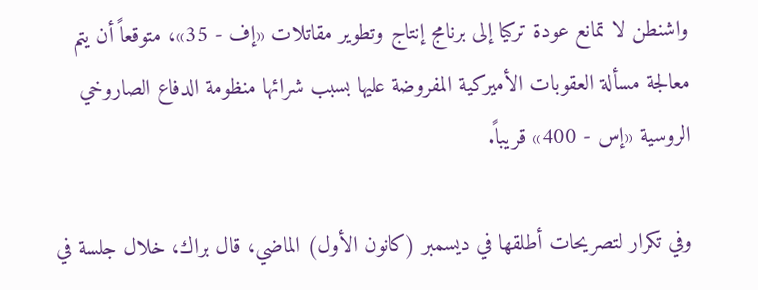واشنطن لا تمانع عودة تركيا إلى برنامج إنتاج وتطوير مقاتلات «إف - 35»، متوقعاً أن يتم معالجة مسألة العقوبات الأميركية المفروضة عليها بسبب شرائها منظومة الدفاع الصاروخي الروسية «إس - 400» قريباً.

وفي تكرار لتصريحات أطلقها في ديسمبر (كانون الأول) الماضي، قال براك، خلال جلسة في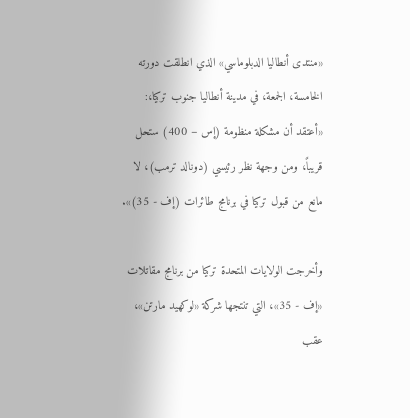«منتدى أنطاليا الدبلوماسي» الذي انطلقت دورته الخامسة، الجمعة، في مدينة أنطاليا جنوب تركيا،: «أعتقد أن مشكلة منظومة (إس – 400) ستحل قريباً، ومن وجهة نظر رئيسي (دونالد ترمب)، لا مانع من قبول تركيا في برنامج طائرات (إف - 35)».

وأخرجت الولايات المتحدة تركيا من برنامج مقاتلات «إف - 35»، التي تنتجها شركة «لوكهيد مارتن»، عقب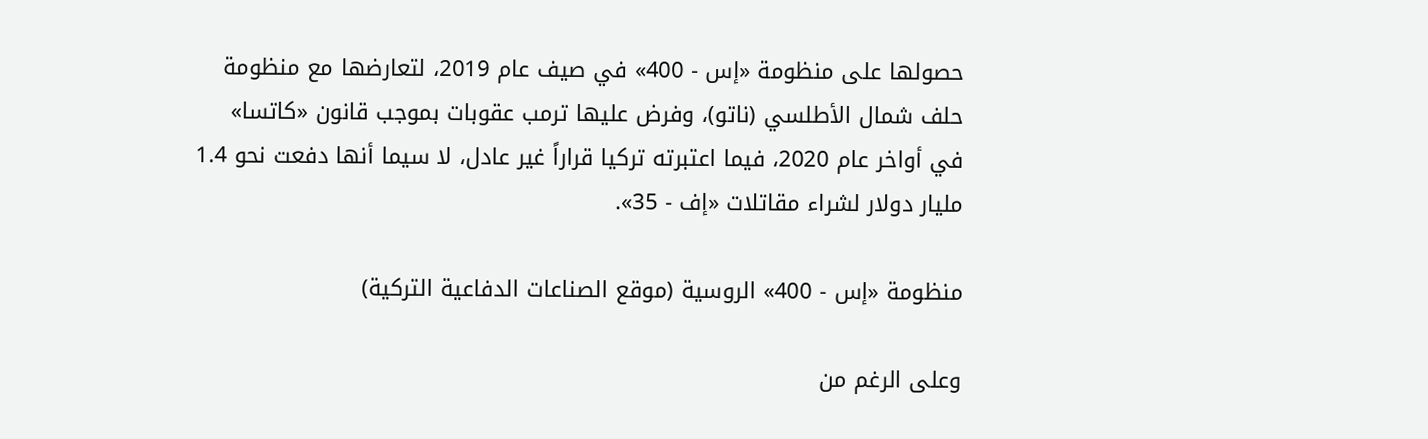حصولها على منظومة «إس - 400» في صيف عام 2019، لتعارضها مع منظومة حلف شمال الأطلسي (ناتو)، وفرض عليها ترمب عقوبات بموجب قانون «كاتسا» في أواخر عام 2020، فيما اعتبرته تركيا قراراً غير عادل، لا سيما أنها دفعت نحو 1.4 مليار دولار لشراء مقاتلات «إف - 35».

منظومة «إس - 400» الروسية (موقع الصناعات الدفاعية التركية)

وعلى الرغم من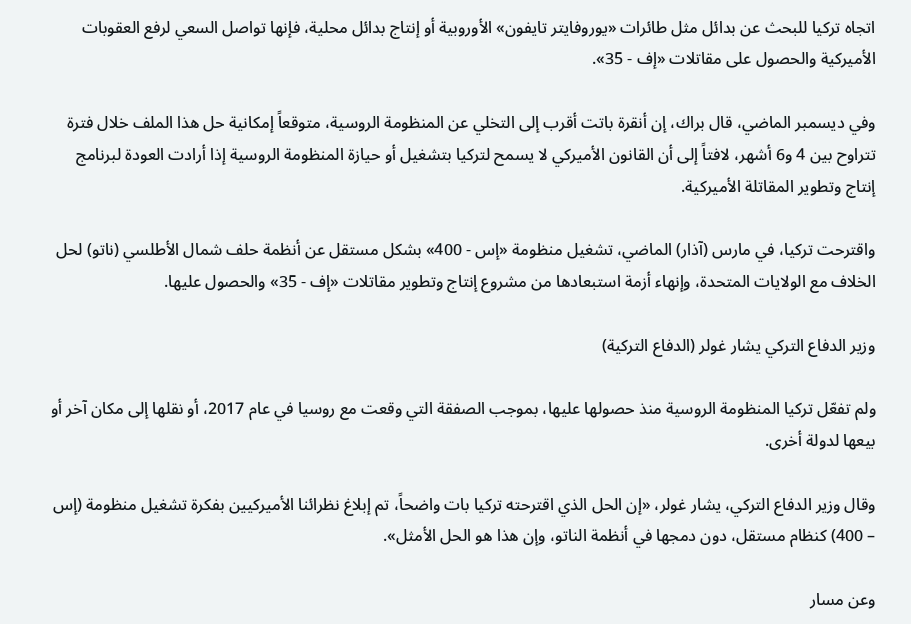اتجاه تركيا للبحث عن بدائل مثل طائرات «يوروفايتر تايفون» الأوروبية أو إنتاج بدائل محلية، فإنها تواصل السعي لرفع العقوبات الأميركية والحصول على مقاتلات «إف - 35».

وفي ديسمبر الماضي، قال براك، إن أنقرة باتت أقرب إلى التخلي عن المنظومة الروسية، متوقعاً إمكانية حل هذا الملف خلال فترة تتراوح بين 4 و6 أشهر، لافتاً إلى أن القانون الأميركي لا يسمح لتركيا بتشغيل أو حيازة المنظومة الروسية إذا أرادت العودة لبرنامج إنتاج وتطوير المقاتلة الأميركية.

واقترحت تركيا، في مارس (آذار) الماضي، تشغيل منظومة «إس - 400» بشكل مستقل عن أنظمة حلف شمال الأطلسي (ناتو) لحل الخلاف مع الولايات المتحدة، وإنهاء أزمة استبعادها من مشروع إنتاج وتطوير مقاتلات «إف - 35» والحصول عليها.

وزير الدفاع التركي يشار غولر (الدفاع التركية)

ولم تفعّل تركيا المنظومة الروسية منذ حصولها عليها، بموجب الصفقة التي وقعت مع روسيا في عام 2017، أو نقلها إلى مكان آخر أو بيعها لدولة أخرى.

وقال وزير الدفاع التركي، يشار غولر، «إن الحل الذي اقترحته تركيا بات واضحاً، تم إبلاغ نظرائنا الأميركيين بفكرة تشغيل منظومة (إس – 400) كنظام مستقل، دون دمجها في أنظمة الناتو، وإن هذا هو الحل الأمثل».

وعن مسار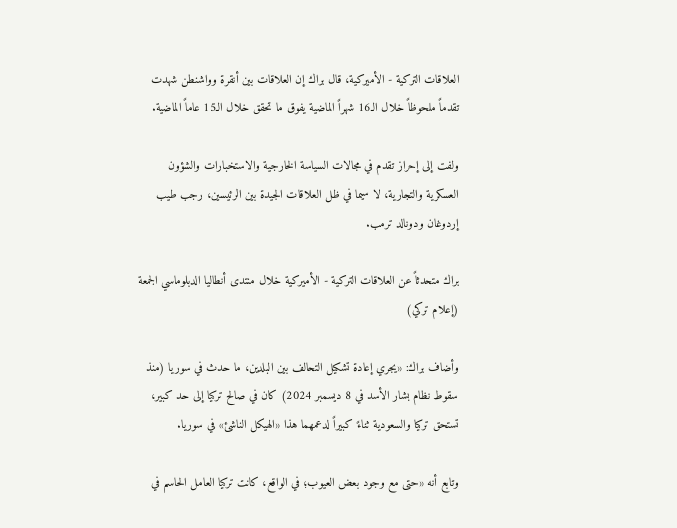العلاقات التركية - الأميركية، قال براك إن العلاقات بين أنقرة وواشنطن شهدت تقدماً ملحوظاً خلال الـ16 شهراً الماضية يفوق ما تحقق خلال الـ15 عاماً الماضية.

ولفت إلى إحراز تقدم في مجالات السياسة الخارجية والاستخبارات والشؤون العسكرية والتجارية، لا سيما في ظل العلاقات الجيدة بين الرئيسين، رجب طيب إردوغان ودونالد ترمب.

براك متحدثاً عن العلاقات التركية - الأميركية خلال منتدى أنطاليا الدبلوماسي الجمعة (إعلام تركي)

وأضاف براك: «يجري إعادة تشكيل التحالف بين البلدين، ما حدث في سوريا (منذ سقوط نظام بشار الأسد في 8 ديسمبر 2024) كان في صالح تركيا إلى حد كبير، تستحق تركيا والسعودية ثناءً كبيراً لدعمهما هذا «الهيكل الناشئ» في سوريا.

وتابع أنه «حتى مع وجود بعض العيوب؛ في الواقع، كانت تركيا العامل الحاسم في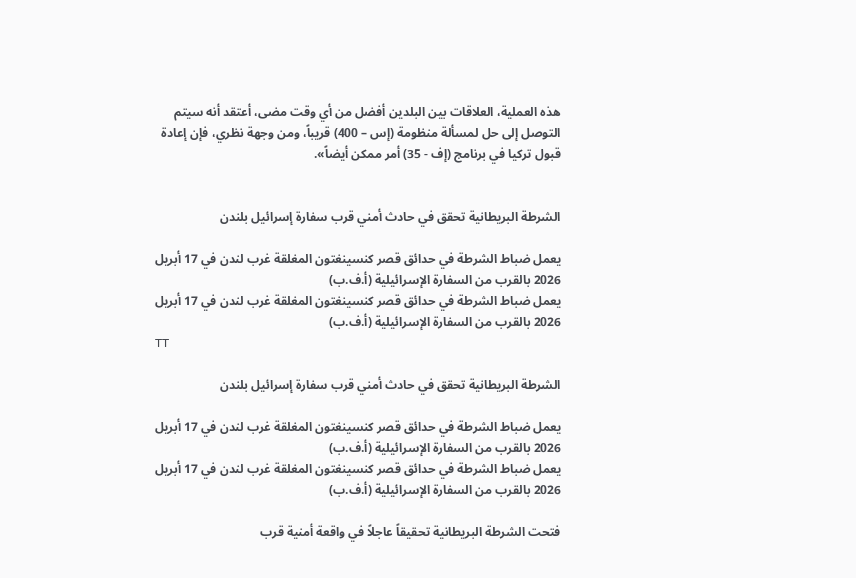هذه العملية، العلاقات بين البلدين أفضل من أي وقت مضى، أعتقد أنه سيتم التوصل إلى حل لمسألة منظومة (إس – 400) قريباً، ومن وجهة نظري، فإن إعادة قبول تركيا في برنامج (إف - 35) أمر ممكن أيضاً».


الشرطة البريطانية تحقق في حادث أمني قرب سفارة إسرائيل بلندن

يعمل ضباط الشرطة في حدائق قصر كنسينغتون المغلقة غرب لندن في 17 أبريل 2026 بالقرب من السفارة الإسرائيلية (أ.ف.ب)
يعمل ضباط الشرطة في حدائق قصر كنسينغتون المغلقة غرب لندن في 17 أبريل 2026 بالقرب من السفارة الإسرائيلية (أ.ف.ب)
TT

الشرطة البريطانية تحقق في حادث أمني قرب سفارة إسرائيل بلندن

يعمل ضباط الشرطة في حدائق قصر كنسينغتون المغلقة غرب لندن في 17 أبريل 2026 بالقرب من السفارة الإسرائيلية (أ.ف.ب)
يعمل ضباط الشرطة في حدائق قصر كنسينغتون المغلقة غرب لندن في 17 أبريل 2026 بالقرب من السفارة الإسرائيلية (أ.ف.ب)

فتحت الشرطة البريطانية تحقيقاً عاجلاً في واقعة أمنية قرب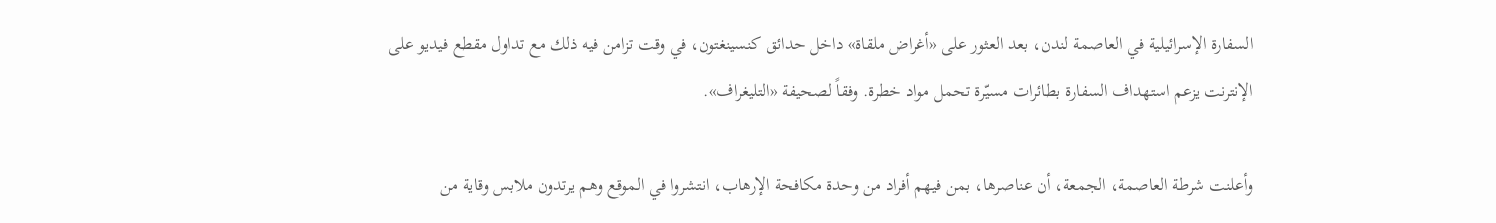السفارة الإسرائيلية في العاصمة لندن، بعد العثور على «أغراض ملقاة» داخل حدائق كنسينغتون، في وقت تزامن فيه ذلك مع تداول مقطع فيديو على الإنترنت يزعم استهداف السفارة بطائرات مسيّرة تحمل مواد خطرة. وفقاً لصحيفة «التليغراف».

وأعلنت شرطة العاصمة، الجمعة، أن عناصرها، بمن فيهم أفراد من وحدة مكافحة الإرهاب، انتشروا في الموقع وهم يرتدون ملابس وقاية من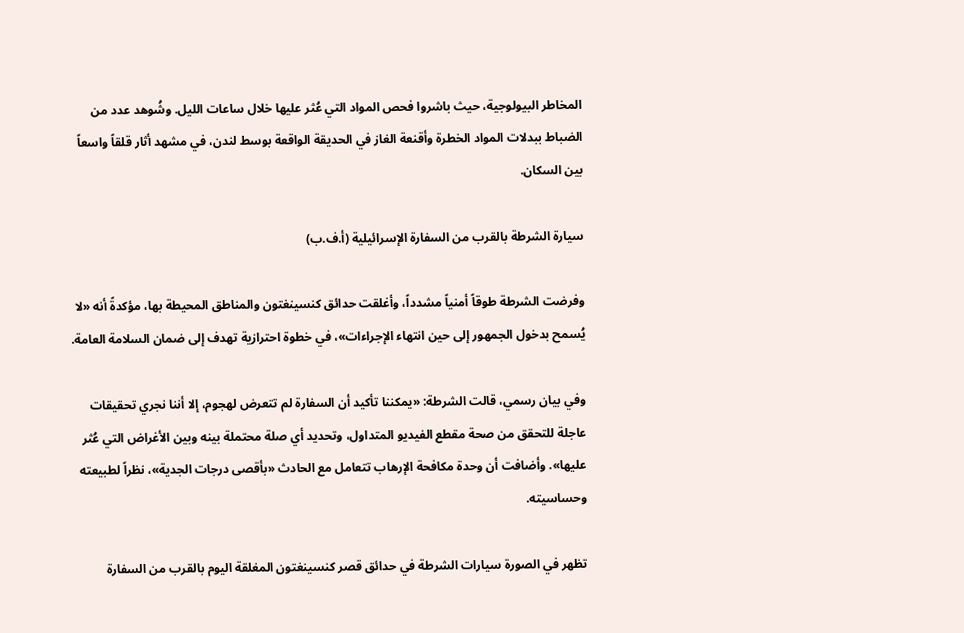المخاطر البيولوجية، حيث باشروا فحص المواد التي عُثر عليها خلال ساعات الليل. وشُوهد عدد من الضباط ببدلات المواد الخطرة وأقنعة الغاز في الحديقة الواقعة بوسط لندن، في مشهد أثار قلقاً واسعاً بين السكان.

سيارة الشرطة بالقرب من السفارة الإسرائيلية (أ.ف.ب)

وفرضت الشرطة طوقاً أمنياً مشدداً، وأغلقت حدائق كنسينغتون والمناطق المحيطة بها، مؤكدةً أنه «لا يُسمح بدخول الجمهور إلى حين انتهاء الإجراءات»، في خطوة احترازية تهدف إلى ضمان السلامة العامة.

وفي بيان رسمي، قالت الشرطة: «يمكننا تأكيد أن السفارة لم تتعرض لهجوم، إلا أننا نجري تحقيقات عاجلة للتحقق من صحة مقطع الفيديو المتداول، وتحديد أي صلة محتملة بينه وبين الأغراض التي عُثر عليها». وأضافت أن وحدة مكافحة الإرهاب تتعامل مع الحادث «بأقصى درجات الجدية»، نظراً لطبيعته وحساسيته.

تظهر في الصورة سيارات الشرطة في حدائق قصر كنسينغتون المغلقة اليوم بالقرب من السفارة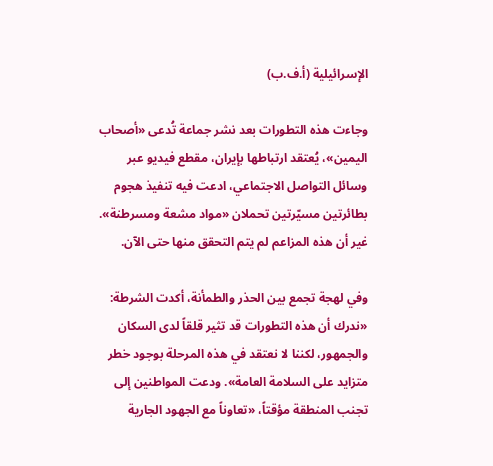الإسرائيلية (أ.ف.ب)

وجاءت هذه التطورات بعد نشر جماعة تُدعى «أصحاب اليمين»، يُعتقد ارتباطها بإيران، مقطع فيديو عبر وسائل التواصل الاجتماعي، ادعت فيه تنفيذ هجوم بطائرتين مسيّرتين تحملان «مواد مشعة ومسرطنة». غير أن هذه المزاعم لم يتم التحقق منها حتى الآن.

وفي لهجة تجمع بين الحذر والطمأنة، أكدت الشرطة: «ندرك أن هذه التطورات قد تثير قلقاً لدى السكان والجمهور، لكننا لا نعتقد في هذه المرحلة بوجود خطر متزايد على السلامة العامة». ودعت المواطنين إلى تجنب المنطقة مؤقتاً، «تعاوناً مع الجهود الجارية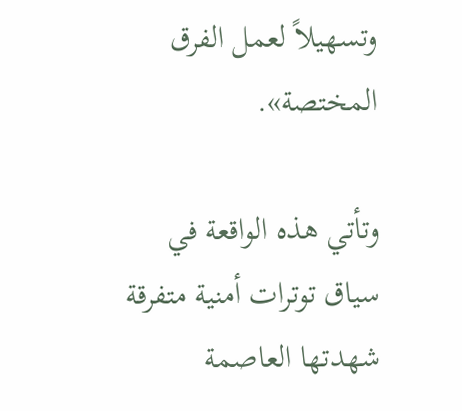وتسهيلاً لعمل الفرق المختصة».

وتأتي هذه الواقعة في سياق توترات أمنية متفرقة شهدتها العاصمة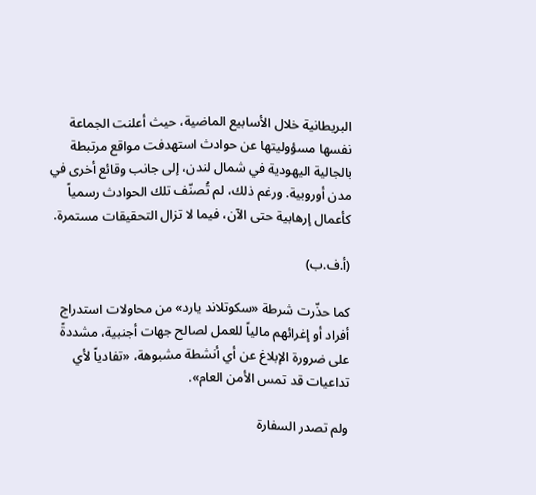البريطانية خلال الأسابيع الماضية، حيث أعلنت الجماعة نفسها مسؤوليتها عن حوادث استهدفت مواقع مرتبطة بالجالية اليهودية في شمال لندن، إلى جانب وقائع أخرى في مدن أوروبية. ورغم ذلك، لم تُصنّف تلك الحوادث رسمياً كأعمال إرهابية حتى الآن، فيما لا تزال التحقيقات مستمرة.

(أ.ف.ب)

كما حذّرت شرطة «سكوتلاند يارد» من محاولات استدراج أفراد أو إغرائهم مالياً للعمل لصالح جهات أجنبية، مشددةً على ضرورة الإبلاغ عن أي أنشطة مشبوهة، «تفادياً لأي تداعيات قد تمس الأمن العام».

ولم تصدر السفارة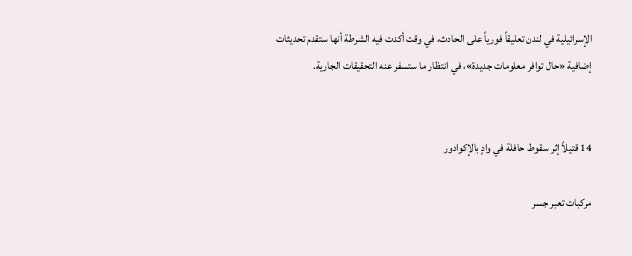الإسرائيلية في لندن تعليقاً فورياً على الحادث، في وقت أكدت فيه الشرطة أنها ستقدم تحديثات إضافية «حال توافر معلومات جديدة»، في انتظار ما ستسفر عنه التحقيقات الجارية.


14 قتيلاً إثر سقوط حافلة في وادٍ بالإكوادور

مركبات تعبر جسر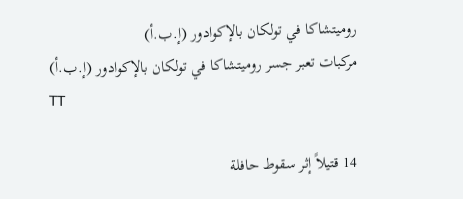روميتشاكا في تولكان بالإكوادور (إ.ب.أ)
مركبات تعبر جسر روميتشاكا في تولكان بالإكوادور (إ.ب.أ)
TT

14 قتيلاً إثر سقوط حافلة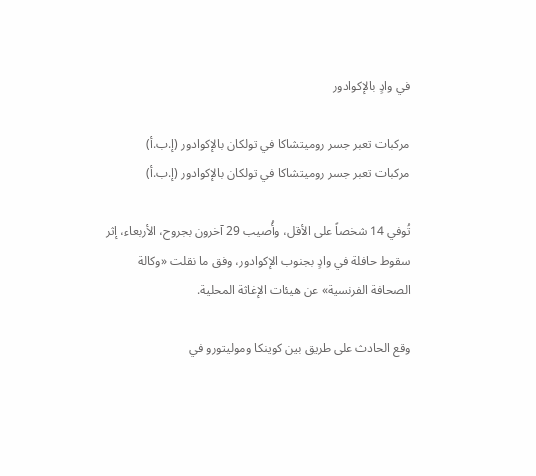في وادٍ بالإكوادور

مركبات تعبر جسر روميتشاكا في تولكان بالإكوادور (إ.ب.أ)
مركبات تعبر جسر روميتشاكا في تولكان بالإكوادور (إ.ب.أ)

تُوفي 14 شخصاً على الأقل، وأُصيب 29 آخرون بجروح، الأربعاء، إثر سقوط حافلة في وادٍ بجنوب الإكوادور، وفق ما نقلت «وكالة الصحافة الفرنسية» عن هيئات الإغاثة المحلية.

وقع الحادث على طريق بين كوينكا وموليتورو في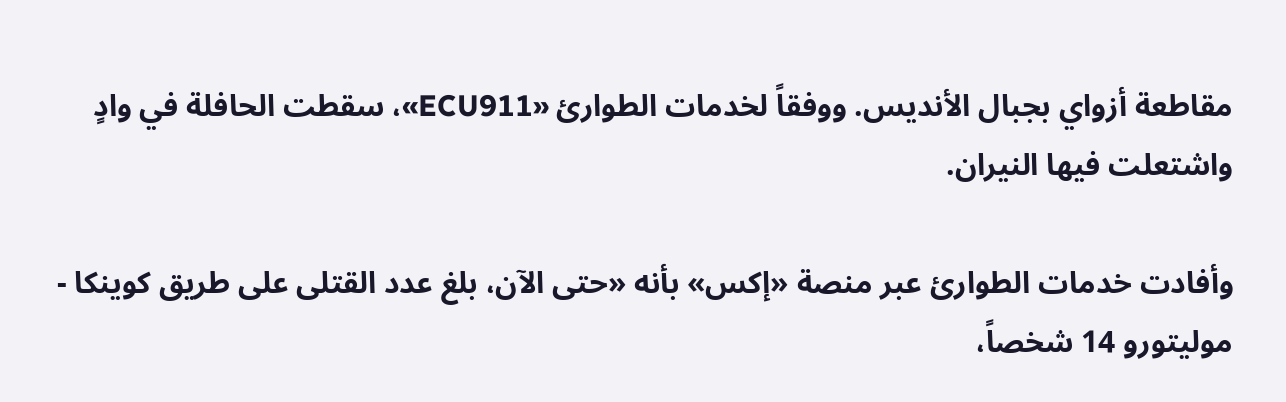مقاطعة أزواي بجبال الأنديس. ووفقاً لخدمات الطوارئ «ECU911»، سقطت الحافلة في وادٍ واشتعلت فيها النيران.

وأفادت خدمات الطوارئ عبر منصة «إكس» بأنه «حتى الآن، بلغ عدد القتلى على طريق كوينكا - موليتورو 14 شخصاً،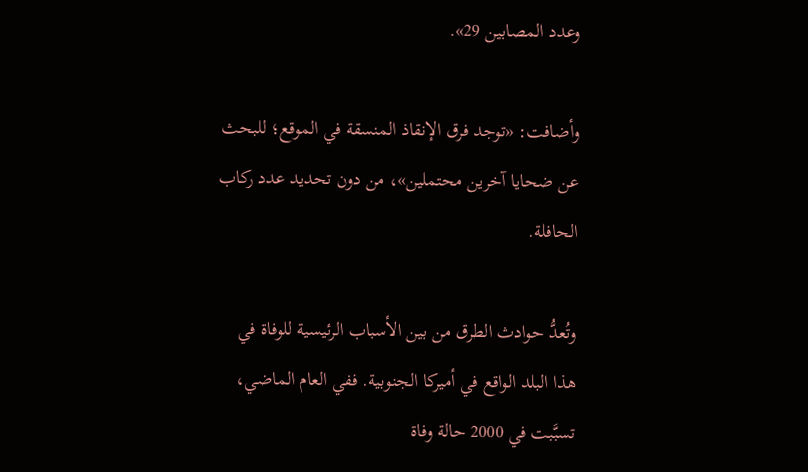وعدد المصابين 29».

وأضافت: «توجد فرق الإنقاذ المنسقة في الموقع؛ للبحث عن ضحايا آخرين محتملين»، من دون تحديد عدد ركاب الحافلة.

وتُعدُّ حوادث الطرق من بين الأسباب الرئيسية للوفاة في هذا البلد الواقع في أميركا الجنوبية. ففي العام الماضي، تسبَّبت في 2000 حالة وفاة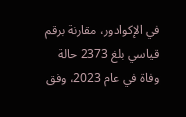في الإكوادور، مقارنة برقم قياسي بلغ 2373 حالة وفاة في عام 2023، وفق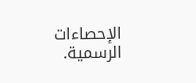الإحصاءات الرسمية.